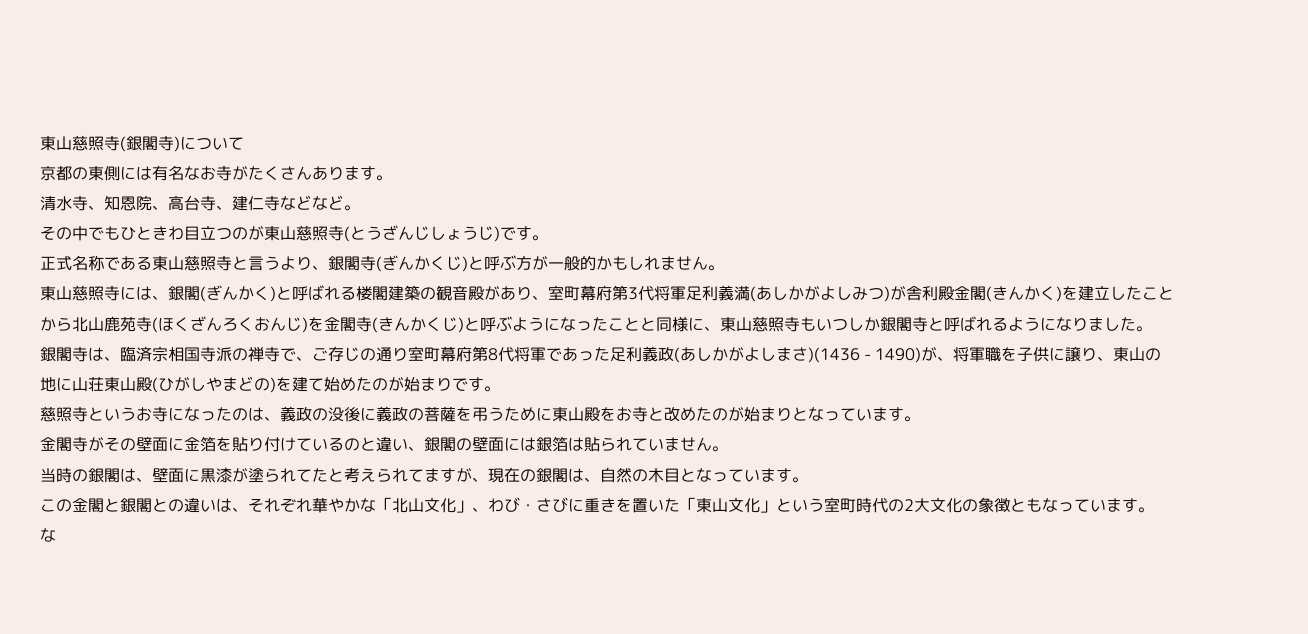東山慈照寺(銀閣寺)について
京都の東側には有名なお寺がたくさんあります。
清水寺、知恩院、高台寺、建仁寺などなど。
その中でもひときわ目立つのが東山慈照寺(とうざんじしょうじ)です。
正式名称である東山慈照寺と言うより、銀閣寺(ぎんかくじ)と呼ぶ方が一般的かもしれません。
東山慈照寺には、銀閣(ぎんかく)と呼ばれる楼閣建築の観音殿があり、室町幕府第3代将軍足利義満(あしかがよしみつ)が舎利殿金閣(きんかく)を建立したことから北山鹿苑寺(ほくざんろくおんじ)を金閣寺(きんかくじ)と呼ぶようになったことと同様に、東山慈照寺もいつしか銀閣寺と呼ばれるようになりました。
銀閣寺は、臨済宗相国寺派の禅寺で、ご存じの通り室町幕府第8代将軍であった足利義政(あしかがよしまさ)(1436 - 1490)が、将軍職を子供に譲り、東山の地に山荘東山殿(ひがしやまどの)を建て始めたのが始まりです。
慈照寺というお寺になったのは、義政の没後に義政の菩薩を弔うために東山殿をお寺と改めたのが始まりとなっています。
金閣寺がその壁面に金箔を貼り付けているのと違い、銀閣の壁面には銀箔は貼られていません。
当時の銀閣は、壁面に黒漆が塗られてたと考えられてますが、現在の銀閣は、自然の木目となっています。
この金閣と銀閣との違いは、それぞれ華やかな「北山文化」、わび・さびに重きを置いた「東山文化」という室町時代の2大文化の象徴ともなっています。
な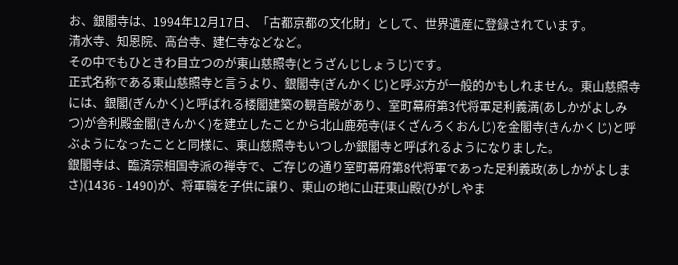お、銀閣寺は、1994年12月17日、「古都京都の文化財」として、世界遺産に登録されています。
清水寺、知恩院、高台寺、建仁寺などなど。
その中でもひときわ目立つのが東山慈照寺(とうざんじしょうじ)です。
正式名称である東山慈照寺と言うより、銀閣寺(ぎんかくじ)と呼ぶ方が一般的かもしれません。東山慈照寺には、銀閣(ぎんかく)と呼ばれる楼閣建築の観音殿があり、室町幕府第3代将軍足利義満(あしかがよしみつ)が舎利殿金閣(きんかく)を建立したことから北山鹿苑寺(ほくざんろくおんじ)を金閣寺(きんかくじ)と呼ぶようになったことと同様に、東山慈照寺もいつしか銀閣寺と呼ばれるようになりました。
銀閣寺は、臨済宗相国寺派の禅寺で、ご存じの通り室町幕府第8代将軍であった足利義政(あしかがよしまさ)(1436 - 1490)が、将軍職を子供に譲り、東山の地に山荘東山殿(ひがしやま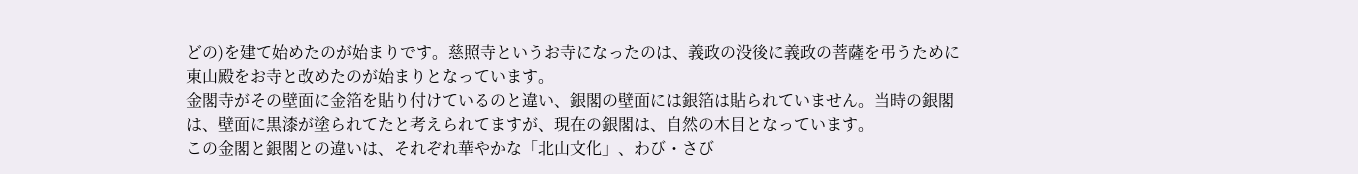どの)を建て始めたのが始まりです。慈照寺というお寺になったのは、義政の没後に義政の菩薩を弔うために東山殿をお寺と改めたのが始まりとなっています。
金閣寺がその壁面に金箔を貼り付けているのと違い、銀閣の壁面には銀箔は貼られていません。当時の銀閣は、壁面に黒漆が塗られてたと考えられてますが、現在の銀閣は、自然の木目となっています。
この金閣と銀閣との違いは、それぞれ華やかな「北山文化」、わび・さび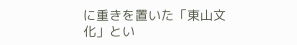に重きを置いた「東山文化」とい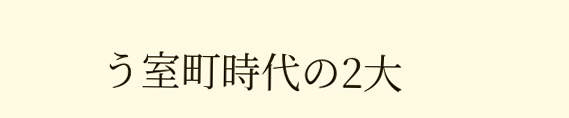う室町時代の2大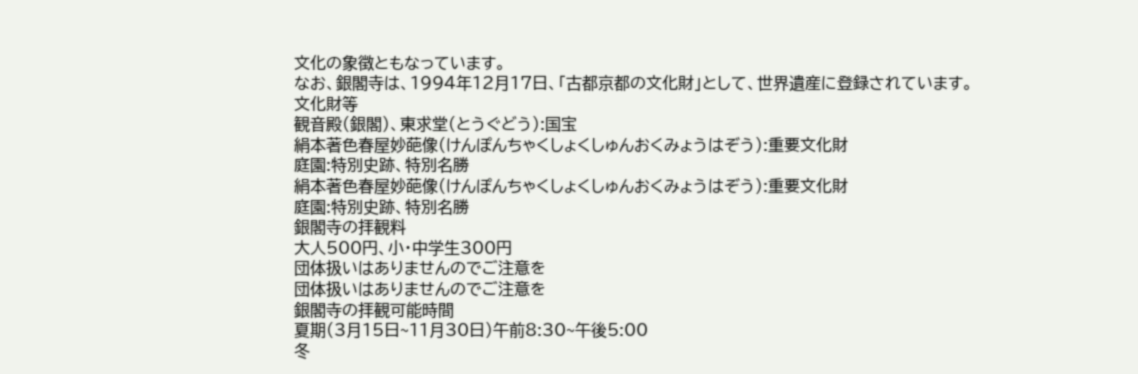文化の象徴ともなっています。
なお、銀閣寺は、1994年12月17日、「古都京都の文化財」として、世界遺産に登録されています。
文化財等
観音殿(銀閣)、東求堂(とうぐどう):国宝
絹本著色春屋妙葩像(けんぽんちゃくしょくしゅんおくみょうはぞう):重要文化財
庭園:特別史跡、特別名勝
絹本著色春屋妙葩像(けんぽんちゃくしょくしゅんおくみょうはぞう):重要文化財
庭園:特別史跡、特別名勝
銀閣寺の拝観料
大人500円、小・中学生300円
団体扱いはありませんのでご注意を
団体扱いはありませんのでご注意を
銀閣寺の拝観可能時間
夏期(3月15日~11月30日)午前8:30~午後5:00
冬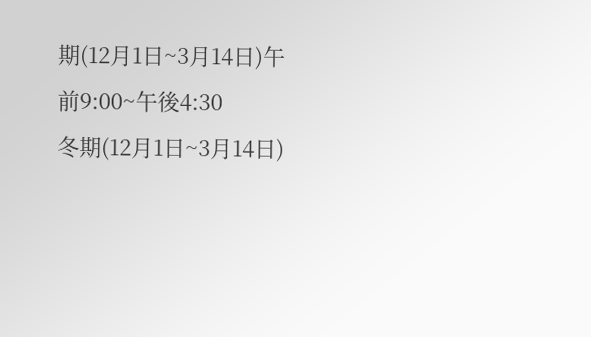期(12月1日~3月14日)午前9:00~午後4:30
冬期(12月1日~3月14日)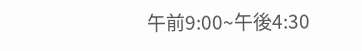午前9:00~午後4:30